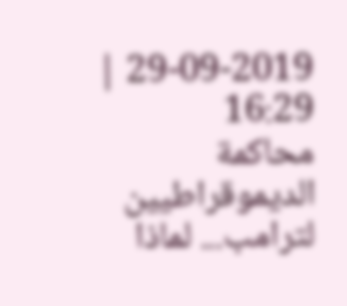29-09-2019 | 16:29
محاكمة الديموقراطيين لترامب... لماذا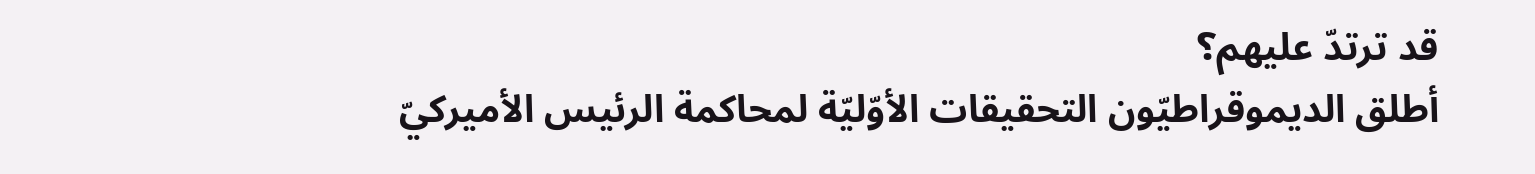قد ترتدّ عليهم؟
أطلق الديموقراطيّون التحقيقات الأوّليّة لمحاكمة الرئيس الأميركيّ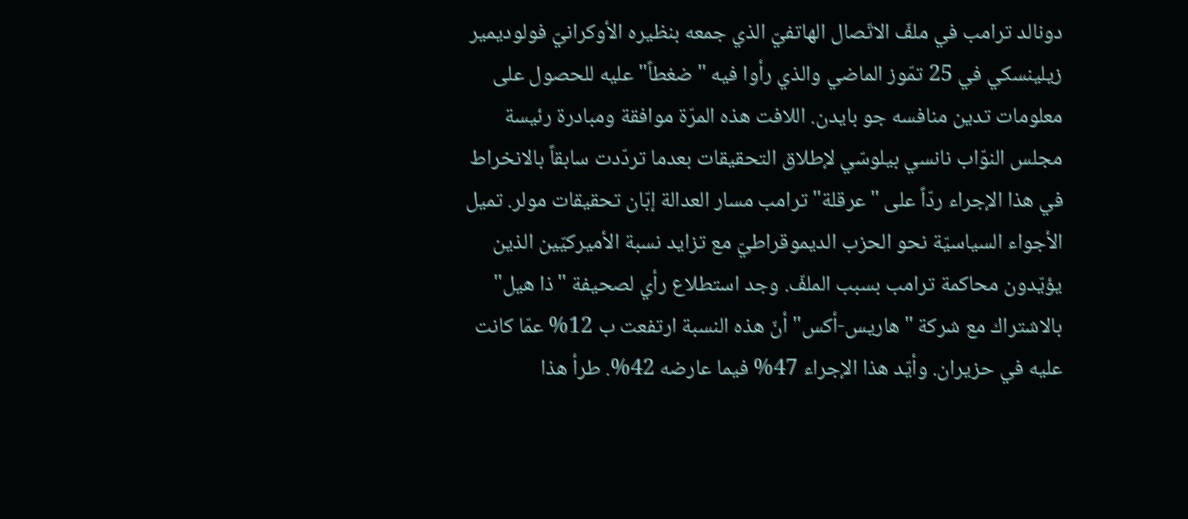دونالد ترامب في ملفّ الاتّصال الهاتفيّ الذي جمعه بنظيره الأوكرانيّ فولوديمير زيلينسكي في 25 تمّوز الماضي والذي رأوا فيه "ضغطاً" عليه للحصول على معلومات تدين منافسه جو بايدن. اللافت هذه المرّة موافقة ومبادرة رئيسة مجلس النوّاب نانسي بيلوسّي لإطلاق التحقيقات بعدما تردّدت سابقاً بالانخراط في هذا الإجراء ردّاً على "عرقلة" ترامب مسار العدالة إبّان تحقيقات مولر. تميل الأجواء السياسيّة نحو الحزب الديموقراطيّ مع تزايد نسبة الأميركيّين الذين يؤيّدون محاكمة ترامب بسبب الملفّ. وجد استطلاع رأي لصحيفة "ذا هيل" بالاشتراك مع شركة "هاريس-أكس" أنّ هذه النسبة ارتفعت ب 12% عمّا كانت عليه في حزيران. وأيّد هذا الإجراء 47% فيما عارضه 42%. طرأ هذا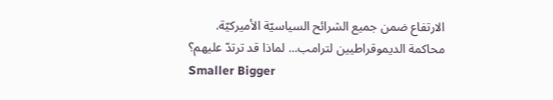الارتفاع ضمن جميع الشرائح السياسيّة الأميركيّة.
محاكمة الديموقراطيين لترامب... لماذا قد ترتدّ عليهم؟
Smaller Bigger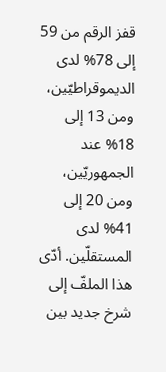قفز الرقم من 59 إلى 78% لدى الديموقراطيّين، ومن 13 إلى 18% عند الجمهوريّين، ومن 20 إلى 41% لدى المستقلّين. أدّى هذا الملفّ إلى شرخ جديد بين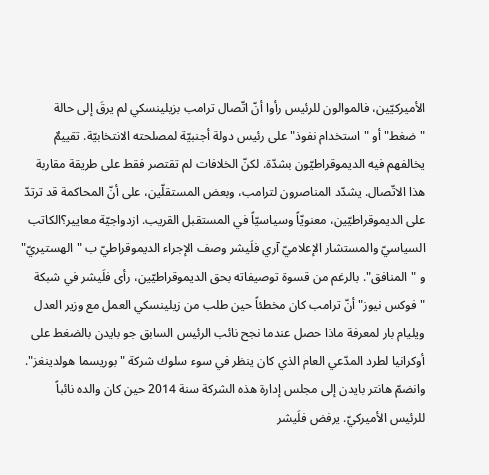الأميركيّين، فالموالون للرئيس رأوا أنّ اتّصال ترامب بزيلينسكي لم يرقَ إلى حالة "ضغط" أو "استخدام نفوذ" على رئيس دولة أجنبيّة لمصلحته الانتخابيّة. تقييمٌ يخالفهم فيه الديموقراطيّون بشدّة. لكنّ الخلافات لم تقتصر فقط على طريقة مقاربة هذا الاتّصال. يشدّد المناصرون لترامب، وبعض المستقلّين، على أنّ المحاكمة قد ترتدّ على الديموقراطيّين، معنويّاً وسياسيّاً في المستقبل القريب. ازدواجيّة معايير؟الكاتب السياسيّ والمستشار الإعلاميّ آري فلَيشر وصف الإجراء الديموقراطيّ ب "الهستيريّ" و "المنافق". بالرغم من قسوة توصيفاته بحق الديموقراطيّين، رأى فلَيشر في شبكة "فوكس نيوز" أنّ ترامب كان مخطئاً حين طلب من زيلينسكي العمل مع وزير العدل ويليام بار لمعرفة ماذا حصل عندما نجح نائب الرئيس السابق جو بايدن بالضغط على أوكرانيا لطرد المدّعي العام الذي كان ينظر في سوء سلوك شركة "بوريسما هولدينغز". وانضمّ هانتر بايدن إلى مجلس إدارة هذه الشركة سنة 2014 حين كان والده نائباً للرئيس الأميركيّ. يرفض فلَيشر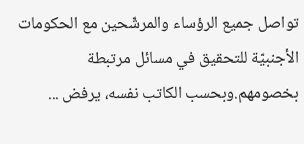تواصل جميع الرؤساء والمرشّحين مع الحكومات الأجنبيّة للتحقيق في مسائل مرتبطة بخصومهم.وبحسب الكاتب نفسه، يرفض ...